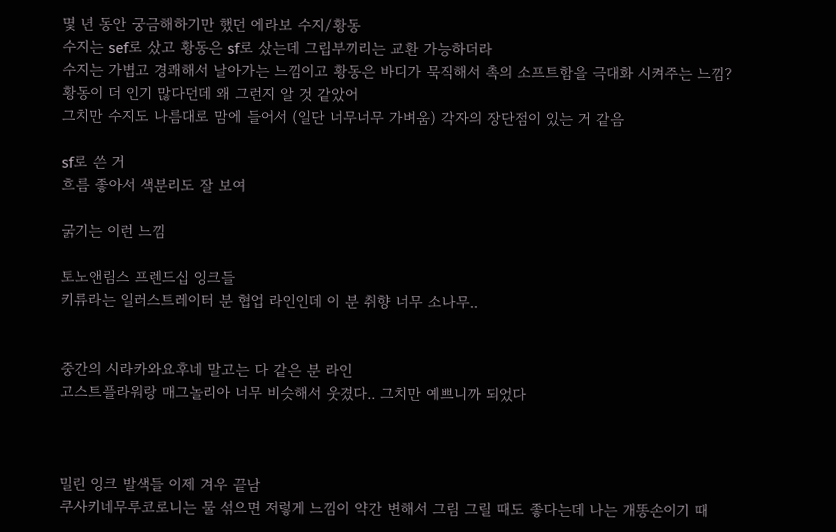몇 년 동안 궁금해하기만 했던 에라보 수지/황동
수지는 sef로 샀고 황동은 sf로 샀는데 그립부끼리는 교환 가능하더라
수지는 가볍고 경쾌해서 날아가는 느낌이고 황동은 바디가 묵직해서 촉의 소프트함을 극대화 시켜주는 느낌?
황동이 더 인기 많다던데 왜 그런지 알 것 같았어
그치만 수지도 나름대로 맘에 들어서 (일단 너무너무 가벼움) 각자의 장단점이 있는 거 같음

sf로 쓴 거
흐름 좋아서 색분리도 잘 보여

굵기는 이런 느낌

토노앤림스 프렌드십 잉크들
키류라는 일러스트레이터 분 협업 라인인데 이 분 취향 너무 소나무..


중간의 시라카와요후네 말고는 다 같은 분 라인
고스트플라워랑 매그놀리아 너무 비슷해서 웃겼다.. 그치만 예쁘니까 되었다



밀린 잉크 발색들 이제 겨우 끝남
쿠사키네무루코로니는 물 섞으면 저렇게 느낌이 약간 변해서 그림 그릴 때도 좋다는데 나는 개똥손이기 때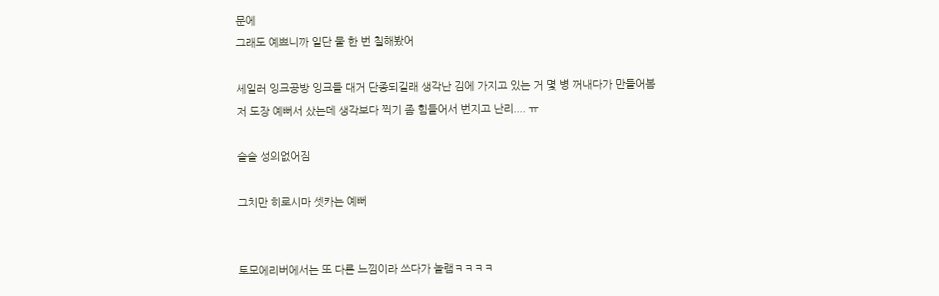문에
그래도 예쁘니까 일단 물 한 번 칠해봤어

세일러 잉크공방 잉크들 대거 단종되길래 생각난 김에 가지고 있는 거 몇 병 꺼내다가 만들어봄
저 도장 예뻐서 샀는데 생각보다 찍기 좀 힘들어서 번지고 난리.... ㅠ

슬슬 성의없어짐

그치만 히로시마 셋카는 예뻐


토모에리버에서는 또 다른 느낌이라 쓰다가 놀램ㅋㅋㅋㅋ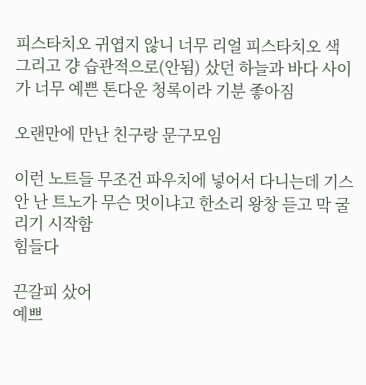피스타치오 귀엽지 않니 너무 리얼 피스타치오 색
그리고 걍 습관적으로(안됨) 샀던 하늘과 바다 사이가 너무 예쁜 톤다운 청록이라 기분 좋아짐

오랜만에 만난 친구랑 문구모임

이런 노트들 무조건 파우치에 넣어서 다니는데 기스 안 난 트노가 무슨 멋이냐고 한소리 왕창 듣고 막 굴리기 시작함
힘들다

끈갈피 샀어
예쁘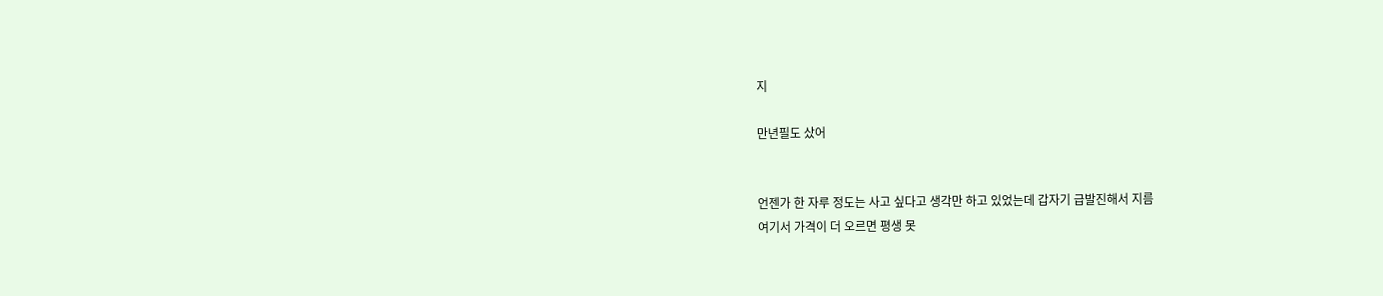지

만년필도 샀어


언젠가 한 자루 정도는 사고 싶다고 생각만 하고 있었는데 갑자기 급발진해서 지름
여기서 가격이 더 오르면 평생 못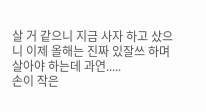살 거 같으니 지금 사자 하고 샀으니 이제 올해는 진짜 있잘쓰 하며 살아야 하는데 과연.....
손이 작은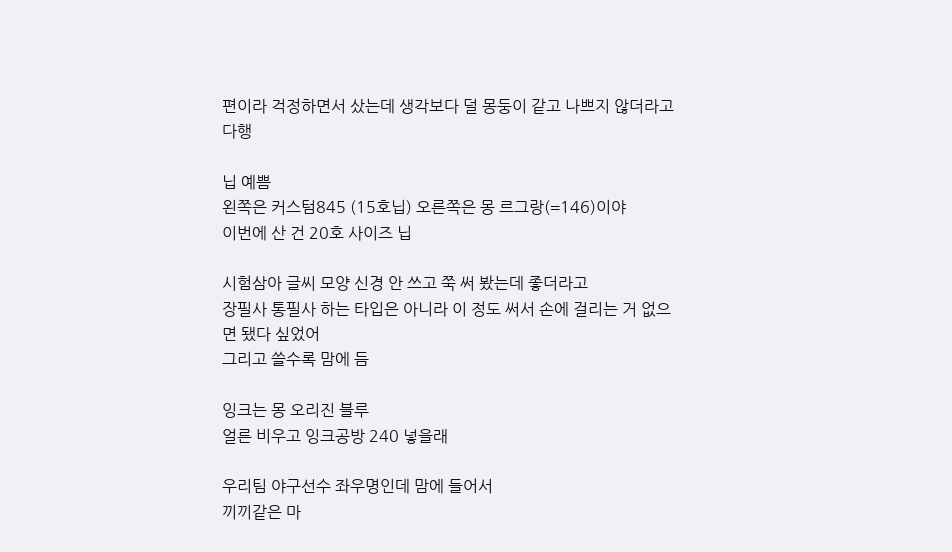편이라 걱정하면서 샀는데 생각보다 덜 몽둥이 같고 나쁘지 않더라고 다행

닙 예쁨
왼쪽은 커스텀845 (15호닙) 오른쪽은 몽 르그랑(=146)이야
이번에 산 건 20호 사이즈 닙

시험삼아 글씨 모양 신경 안 쓰고 쭉 써 봤는데 좋더라고
장필사 통필사 하는 타입은 아니라 이 정도 써서 손에 걸리는 거 없으면 됐다 싶었어
그리고 쓸수록 맘에 듬

잉크는 몽 오리진 블루
얼른 비우고 잉크공방 240 넣을래

우리팀 야구선수 좌우명인데 맘에 들어서
끼끼같은 마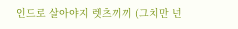인드로 살아야지 렛츠끼끼 (그치만 넌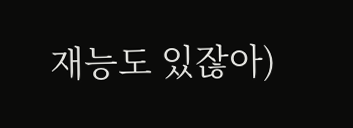재능도 있잖아)